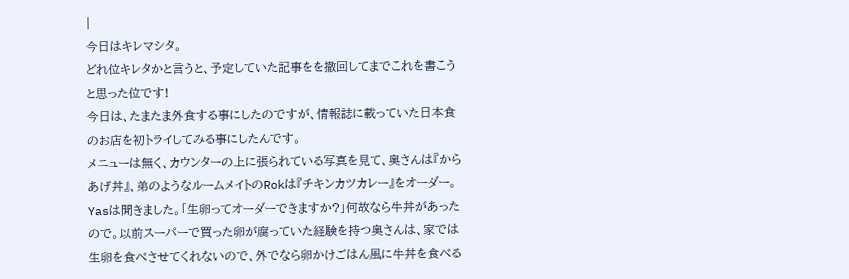|
今日はキレマシタ。
どれ位キレタかと言うと、予定していた記事をを撤回してまでこれを書こうと思った位です!
今日は、たまたま外食する事にしたのですが、情報誌に載っていた日本食のお店を初トライしてみる事にしたんです。
メニューは無く、カウンターの上に張られている写真を見て、奥さんは『からあげ丼』、弟のようなルームメイトのRokは『チキンカツカレー』をオーダー。Yasは聞きました。「生卵ってオーダーできますか?」何故なら牛丼があったので。以前スーパーで買った卵が腐っていた経験を持つ奥さんは、家では生卵を食べさせてくれないので、外でなら卵かけごはん風に牛丼を食べる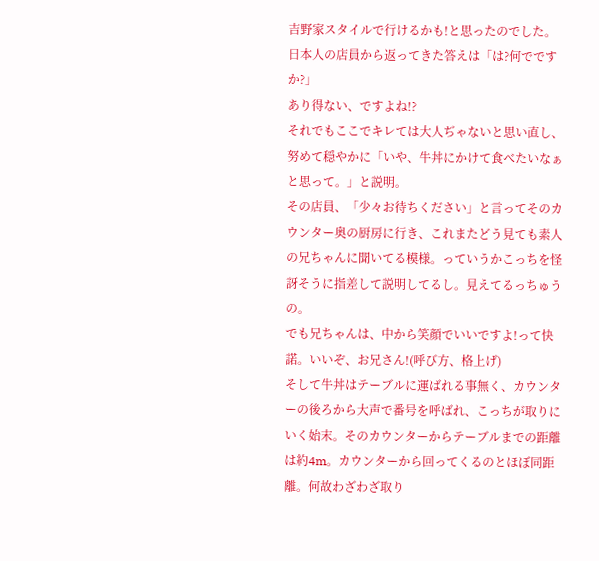吉野家スタイルで行けるかも!と思ったのでした。
日本人の店員から返ってきた答えは「は?何でですか?」
あり得ない、ですよね!?
それでもここでキレては大人ぢゃないと思い直し、努めて穏やかに「いや、牛丼にかけて食べたいなぁと思って。」と説明。
その店員、「少々お待ちください」と言ってそのカウンター奥の厨房に行き、これまたどう見ても素人の兄ちゃんに聞いてる模様。っていうかこっちを怪訝そうに指差して説明してるし。見えてるっちゅうの。
でも兄ちゃんは、中から笑顔でいいですよ!って快諾。いいぞ、お兄さん!(呼び方、格上げ)
そして牛丼はテーブルに運ばれる事無く、カウンターの後ろから大声で番号を呼ばれ、こっちが取りにいく始末。そのカウンターからテーブルまでの距離は約4m。カウンターから回ってくるのとほぼ同距離。何故わざわざ取り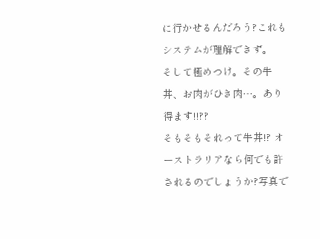に行かせるんだろう?これもシステムが理解できず。
そして極めつけ。その牛丼、お肉がひき肉…。あり得ます!!??
そもそもそれって牛丼!? オーストラリアなら何でも許されるのでしょうか?写真で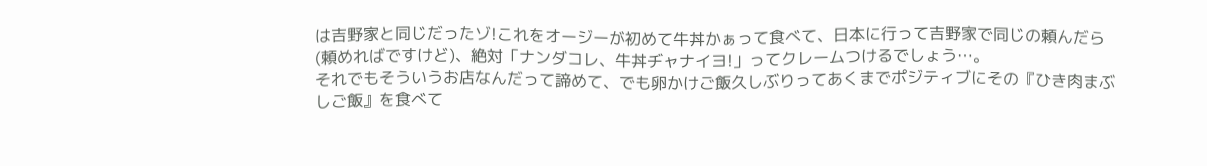は吉野家と同じだったゾ!これをオージーが初めて牛丼かぁって食べて、日本に行って吉野家で同じの頼んだら(頼めればですけど)、絶対「ナンダコレ、牛丼ヂャナイヨ!」ってクレームつけるでしょう…。
それでもそういうお店なんだって諦めて、でも卵かけご飯久しぶりってあくまでポジティブにその『ひき肉まぶしご飯』を食べて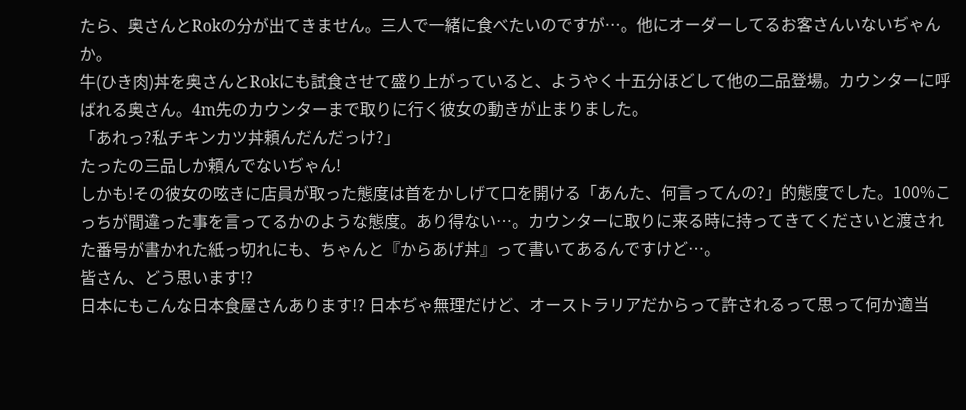たら、奥さんとRokの分が出てきません。三人で一緒に食べたいのですが…。他にオーダーしてるお客さんいないぢゃんか。
牛(ひき肉)丼を奥さんとRokにも試食させて盛り上がっていると、ようやく十五分ほどして他の二品登場。カウンターに呼ばれる奥さん。4m先のカウンターまで取りに行く彼女の動きが止まりました。
「あれっ?私チキンカツ丼頼んだんだっけ?」
たったの三品しか頼んでないぢゃん!
しかも!その彼女の呟きに店員が取った態度は首をかしげて口を開ける「あんた、何言ってんの?」的態度でした。100%こっちが間違った事を言ってるかのような態度。あり得ない…。カウンターに取りに来る時に持ってきてくださいと渡された番号が書かれた紙っ切れにも、ちゃんと『からあげ丼』って書いてあるんですけど…。
皆さん、どう思います!?
日本にもこんな日本食屋さんあります!? 日本ぢゃ無理だけど、オーストラリアだからって許されるって思って何か適当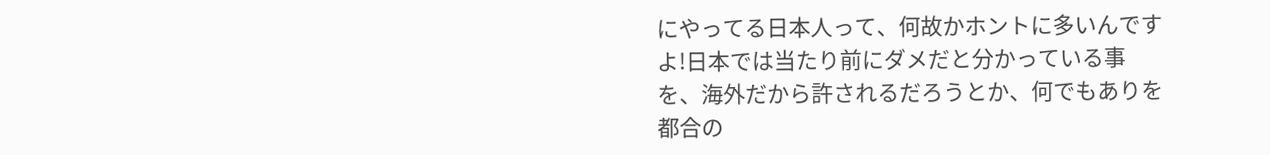にやってる日本人って、何故かホントに多いんですよ!日本では当たり前にダメだと分かっている事を、海外だから許されるだろうとか、何でもありを都合の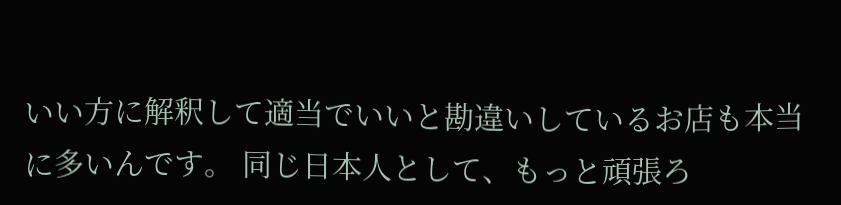いい方に解釈して適当でいいと勘違いしているお店も本当に多いんです。 同じ日本人として、もっと頑張ろ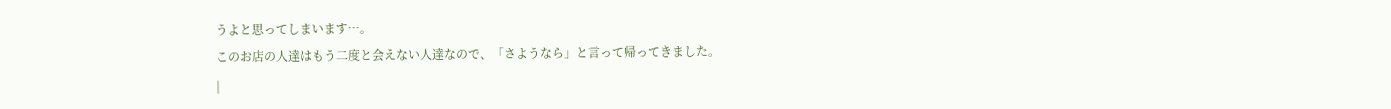うよと思ってしまいます…。
このお店の人達はもう二度と会えない人達なので、「さようなら」と言って帰ってきました。
|